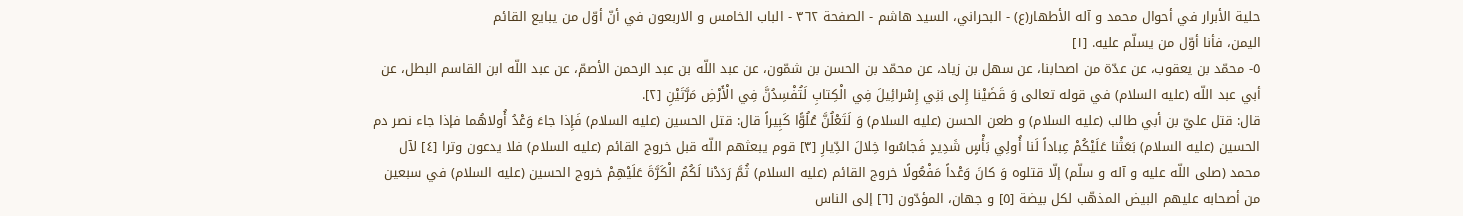حلية الأبرار في أحوال محمد و آله الأطهار(ع) - البحراني، السيد هاشم - الصفحة ٣٦٢ - الباب الخامس و الاربعون في أنّ أوّل من يبايع القائم
اليمن، فأنا أوّل من يسلّم عليه. [١]
٥- محمّد بن يعقوب، عن عدّة من اصحابنا، عن سهل بن زياد، عن محمّد بن الحسن بن شمّون، عن عبد اللّه بن عبد الرحمن الأصمّ، عن عبد اللّه ابن القاسم البطل، عن أبي عبد اللّه (عليه السلام) في قوله تعالى وَ قَضَيْنا إِلى بَنِي إِسْرائِيلَ فِي الْكِتابِ لَتُفْسِدُنَّ فِي الْأَرْضِ مَرَّتَيْنِ [٢].
قال: قتل عليّ بن أبي طالب (عليه السلام) و طعن الحسن (عليه السلام) وَ لَتَعْلُنَّ عُلُوًّا كَبِيراً قال: قتل الحسين (عليه السلام) فَإِذا جاءَ وَعْدُ أُولاهُما فإذا جاء نصر دم الحسين (عليه السلام) بَعَثْنا عَلَيْكُمْ عِباداً لَنا أُولِي بَأْسٍ شَدِيدٍ فَجاسُوا خِلالَ الدِّيارِ [٣] قوم يبعثهم اللّه قبل خروج القائم (عليه السلام) فلا يدعون وترا [٤] لآل محمد (صلى اللّه عليه و آله و سلّم) إلّا قتلوه وَ كانَ وَعْداً مَفْعُولًا خروج القائم (عليه السلام) ثُمَّ رَدَدْنا لَكُمُ الْكَرَّةَ عَلَيْهِمْ خروج الحسين (عليه السلام) في سبعين من أصحابه عليهم البيض المذهّب لكل بيضة [٥] و جهان، المؤدّون [٦] إلى الناس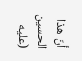أنّ هذا الحسين (عليه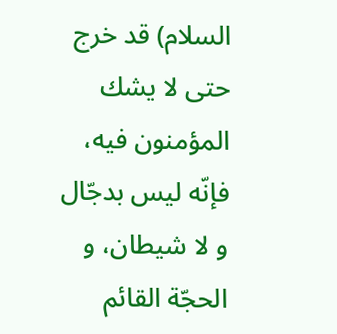السلام) قد خرج حتى لا يشك المؤمنون فيه، فإنّه ليس بدجّال و لا شيطان، و الحجّة القائم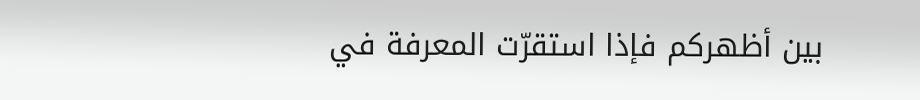بين أظهركم فإذا استقرّت المعرفة في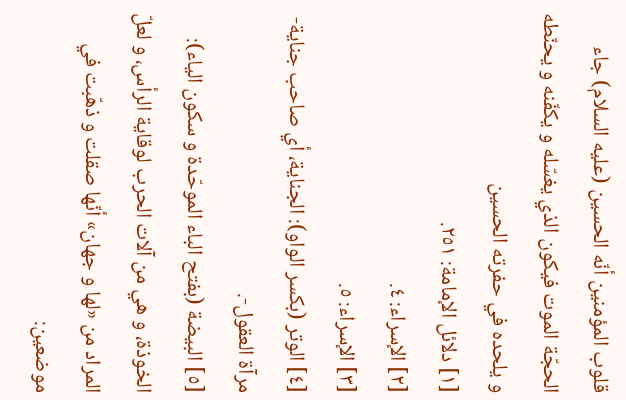قلوب المؤمنين أنّه الحسين (عليه السلام) جاء الحجّة الموت فيكون الذي يغسّله و يكفّنه و يحنّطه و يلحده في حفرته الحسين
[١] دلائل الإمامة: ٢٥١.
[٢] الإسراء: ٤.
[٣] الإسراء: ٥.
[٤] الوتر (بكسر الواو): الجناية، أي صاحب جناية- مرآة العقول-.
[٥] البيضة (بفتح الباء الموحّدة و سكون الياء): الخوذة، و هي من آلات الحرب لوقاية الرأس، و لعلّ المراد من «لها و جهان» أنّها صقلت و ذهّبت في موضعين: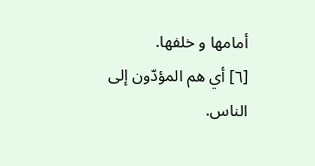أمامها و خلفها.
[٦] أي هم المؤدّون إلى الناس.